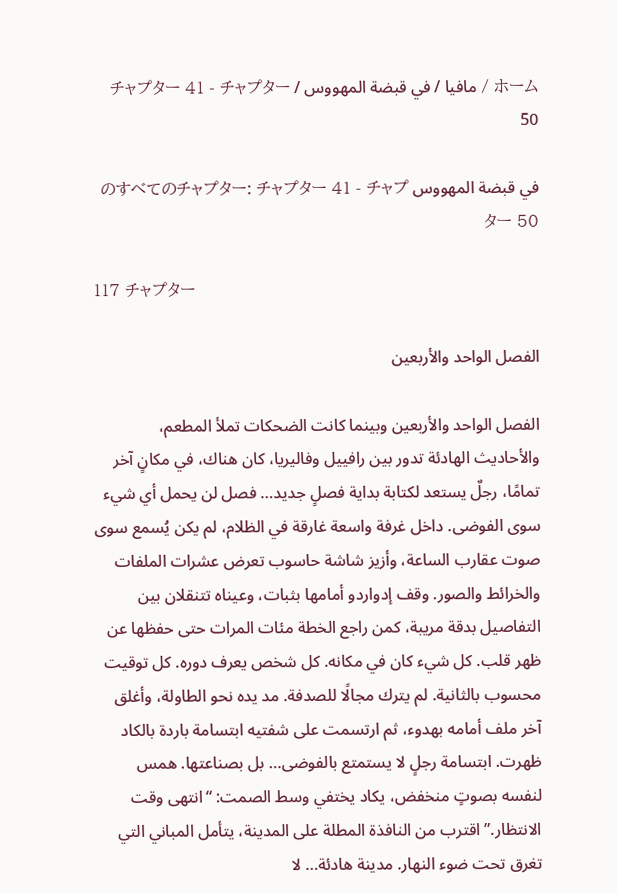ホーム / مافيا / في قبضة المهووس / チャプター 41 - チャプター 50

في قبضة المهووس のすべてのチャプター: チャプター 41 - チャプター 50

117 チャプター

الفصل الواحد والأربعين

الفصل الواحد والأربعين وبينما كانت الضحكات تملأ المطعم، والأحاديث الهادئة تدور بين رافييل وفاليريا، كان هناك، في مكانٍ آخر تمامًا، رجلٌ يستعد لكتابة بداية فصلٍ جديد… فصل لن يحمل أي شيء سوى الفوضى. داخل غرفة واسعة غارقة في الظلام، لم يكن يُسمع سوى صوت عقارب الساعة، وأزيز شاشة حاسوب تعرض عشرات الملفات والخرائط والصور. وقف إدواردو أمامها بثبات، وعيناه تتنقلان بين التفاصيل بدقة مريبة، كمن راجع الخطة مئات المرات حتى حفظها عن ظهر قلب. كل شيء كان في مكانه. كل شخص يعرف دوره. كل توقيت محسوب بالثانية. لم يترك مجالًا للصدفة. مد يده نحو الطاولة، وأغلق آخر ملف أمامه بهدوء، ثم ارتسمت على شفتيه ابتسامة باردة بالكاد ظهرت. ابتسامة رجلٍ لا يستمتع بالفوضى… بل بصناعتها. همس لنفسه بصوتٍ منخفض، يكاد يختفي وسط الصمت: “انتهى وقت الانتظار.” اقترب من النافذة المطلة على المدينة، يتأمل المباني التي تغرق تحت ضوء النهار. مدينة هادئة… لا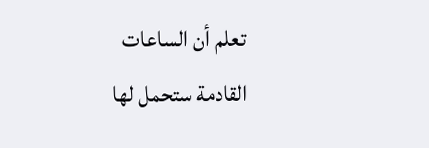تعلم أن الساعات القادمة ستحمل لها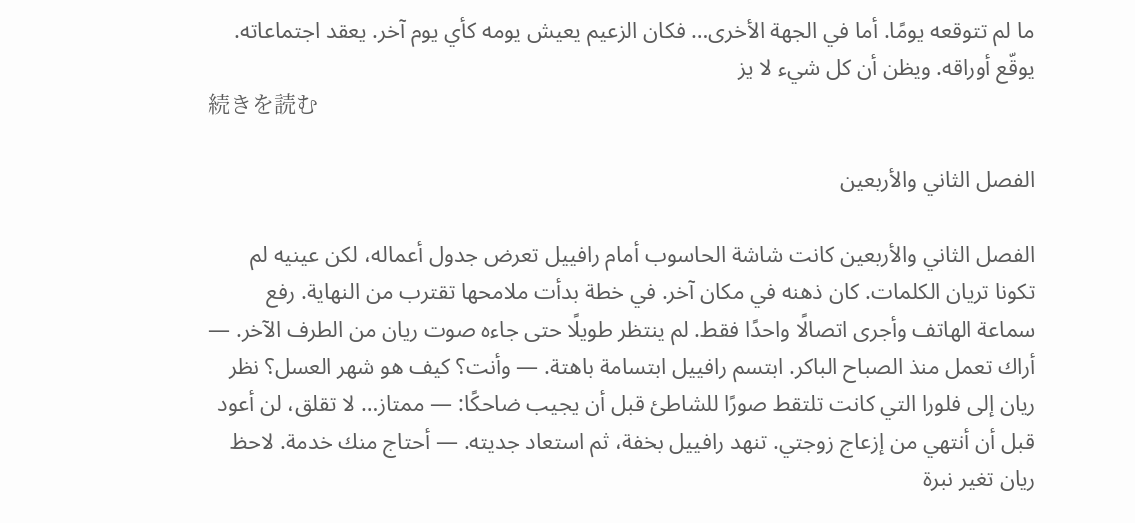ما لم تتوقعه يومًا. أما في الجهة الأخرى… فكان الزعيم يعيش يومه كأي يوم آخر. يعقد اجتماعاته. يوقّع أوراقه. ويظن أن كل شيء لا يز
続きを読む

الفصل الثاني والأربعين

الفصل الثاني والأربعين كانت شاشة الحاسوب أمام رافييل تعرض جدول أعماله، لكن عينيه لم تكونا تريان الكلمات. كان ذهنه في مكان آخر. في خطة بدأت ملامحها تقترب من النهاية. رفع سماعة الهاتف وأجرى اتصالًا واحدًا فقط. لم ينتظر طويلًا حتى جاءه صوت ريان من الطرف الآخر. — أراك تعمل منذ الصباح الباكر. ابتسم رافييل ابتسامة باهتة. — وأنت؟ كيف هو شهر العسل؟ نظر ريان إلى فلورا التي كانت تلتقط صورًا للشاطئ قبل أن يجيب ضاحكًا: — ممتاز… لا تقلق، لن أعود قبل أن أنتهي من إزعاج زوجتي. تنهد رافييل بخفة، ثم استعاد جديته. — أحتاج منك خدمة. لاحظ ريان تغير نبرة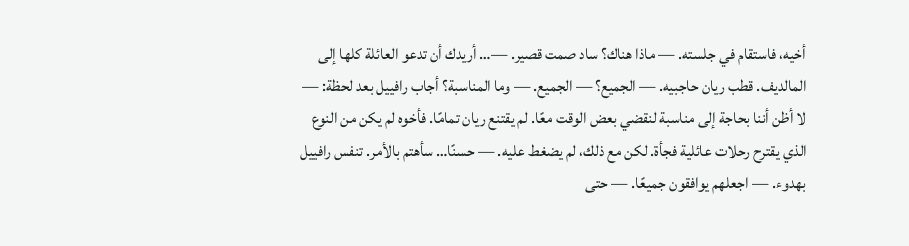أخيه، فاستقام في جلسته. — ماذا هناك؟ ساد صمت قصير. —… أريدك أن تدعو العائلة كلها إلى المالديف. قطب ريان حاجبيه. — الجميع؟ — الجميع. — وما المناسبة؟ أجاب رافييل بعد لحظة: — لا أظن أننا بحاجة إلى مناسبة لنقضي بعض الوقت معًا. لم يقتنع ريان تمامًا. فأخوه لم يكن من النوع الذي يقترح رحلات عائلية فجأة. لكن مع ذلك، لم يضغط عليه. — حسنًا… سأهتم بالأمر. تنفس رافييل بهدوء. — اجعلهم يوافقون جميعًا. — حتى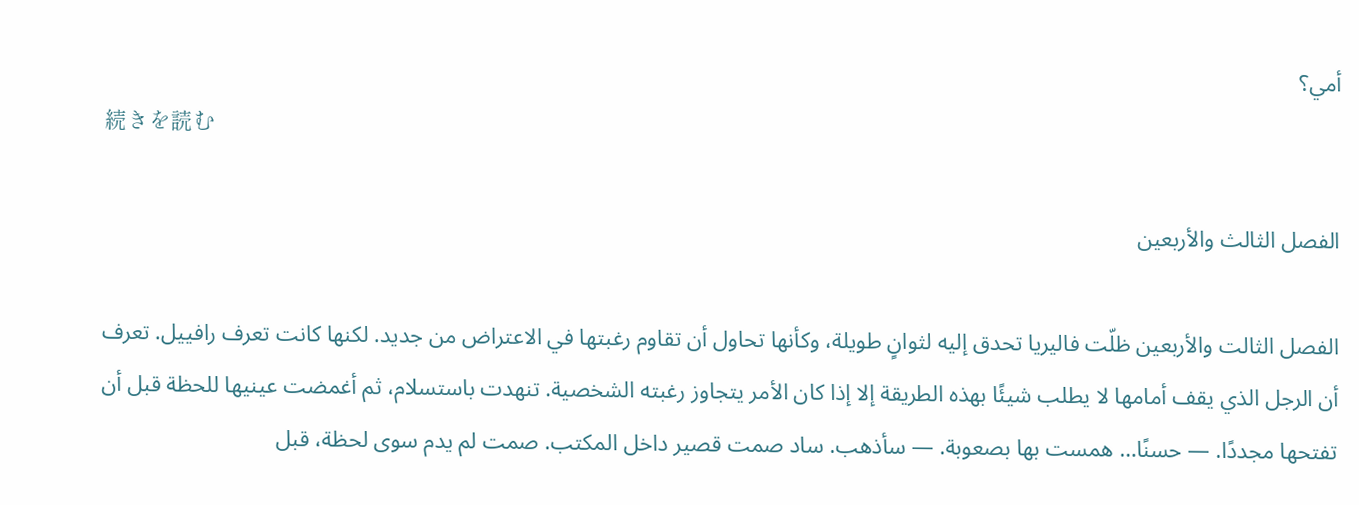أمي؟
続きを読む

الفصل الثالث والأربعين

الفصل الثالت والأربعين ظلّت فاليريا تحدق إليه لثوانٍ طويلة، وكأنها تحاول أن تقاوم رغبتها في الاعتراض من جديد. لكنها كانت تعرف رافييل. تعرف أن الرجل الذي يقف أمامها لا يطلب شيئًا بهذه الطريقة إلا إذا كان الأمر يتجاوز رغبته الشخصية. تنهدت باستسلام، ثم أغمضت عينيها للحظة قبل أن تفتحها مجددًا. — حسنًا… همست بها بصعوبة. — سأذهب. ساد صمت قصير داخل المكتب. صمت لم يدم سوى لحظة، قبل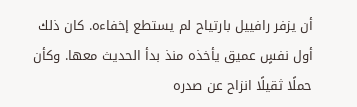أن يزفر رافييل بارتياح لم يستطع إخفاءه. كان ذلك أول نفسٍ عميق يأخذه منذ بدأ الحديث معها. وكأن حملًا ثقيلًا انزاح عن صدره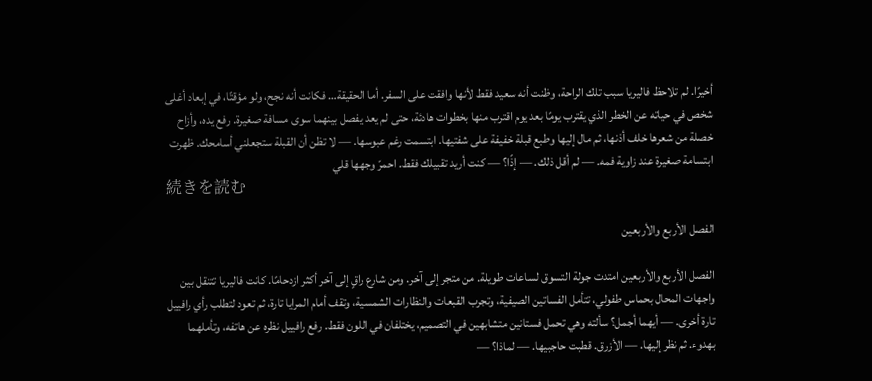أخيرًا. لم تلاحظ فاليريا سبب تلك الراحة، وظنت أنه سعيد فقط لأنها وافقت على السفر. أما الحقيقة… فكانت أنه نجح، ولو مؤقتًا، في إبعاد أغلى شخص في حياته عن الخطر الذي يقترب يومًا بعد يوم اقترب منها بخطوات هادئة، حتى لم يعد يفصل بينهما سوى مسافة صغيرة. رفع يده، وأزاح خصلة من شعرها خلف أذنها، ثم مال إليها وطبع قبلة خفيفة على شفتيها. ابتسمت رغم عبوسها. — لا تظن أن القبلة ستجعلني أسامحك. ظهرت ابتسامة صغيرة عند زاوية فمه. — لم أقل ذلك. — إذًا؟ — كنت أريد تقبيلك فقط. احمرّ وجهها قلي
続きを読む

الفصل الأربع والأربعين

الفصل الأربع والأربعين امتدت جولة التسوق لساعات طويلة. من متجر إلى آخر. ومن شارع راقٍ إلى آخر أكثر ازدحامًا. كانت فاليريا تتنقل بين واجهات المحال بحماس طفولي، تتأمل الفساتين الصيفية، وتجرب القبعات والنظارات الشمسية، وتقف أمام المرايا تارة، ثم تعود لتطلب رأي رافييل تارة أخرى. — أيهما أجمل؟ سألته وهي تحمل فستانين متشابهين في التصميم، يختلفان في اللون فقط. رفع رافييل نظره عن هاتفه، وتأملهما بهدوء. ثم نظر إليها. — الأزرق. قطبت حاجبيها. — لماذا؟ —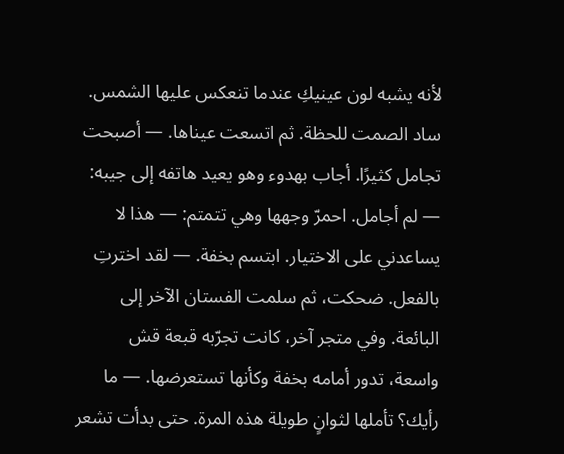لأنه يشبه لون عينيكِ عندما تنعكس عليها الشمس. ساد الصمت للحظة. ثم اتسعت عيناها. — أصبحت تجامل كثيرًا. أجاب بهدوء وهو يعيد هاتفه إلى جيبه: — لم أجامل. احمرّ وجهها وهي تتمتم: — هذا لا يساعدني على الاختيار. ابتسم بخفة. — لقد اخترتِ بالفعل. ضحكت، ثم سلمت الفستان الآخر إلى البائعة. وفي متجر آخر، كانت تجرّبه قبعة قش واسعة، تدور أمامه بخفة وكأنها تستعرضها. — ما رأيك؟ تأملها لثوانٍ طويلة هذه المرة. حتى بدأت تشعر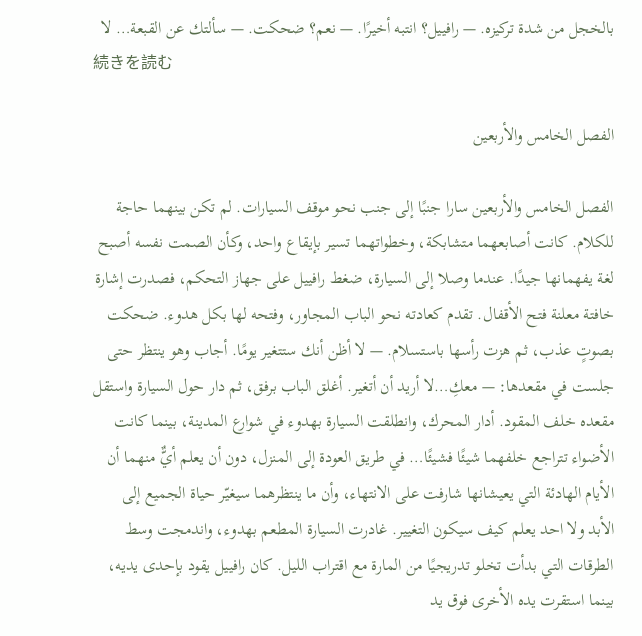بالخجل من شدة تركيزه. — رافييل؟ انتبه أخيرًا. — نعم؟ ضحكت. — سألتك عن القبعة… لا
続きを読む

الفصل الخامس والأربعين

الفصل الخامس والأربعين سارا جنبًا إلى جنب نحو موقف السيارات. لم تكن بينهما حاجة للكلام. كانت أصابعهما متشابكة، وخطواتهما تسير بإيقاع واحد، وكأن الصمت نفسه أصبح لغة يفهمانها جيدًا. عندما وصلا إلى السيارة، ضغط رافييل على جهاز التحكم، فصدرت إشارة خافتة معلنة فتح الأقفال. تقدم كعادته نحو الباب المجاور، وفتحه لها بكل هدوء. ضحكت بصوتٍ عذب، ثم هزت رأسها باستسلام. — لا أظن أنك ستتغير يومًا. أجاب وهو ينتظر حتى جلست في مقعدها: — معكِ…لا أريد أن أتغير. أغلق الباب برفق، ثم دار حول السيارة واستقل مقعده خلف المقود. أدار المحرك، وانطلقت السيارة بهدوء في شوارع المدينة، بينما كانت الأضواء تتراجع خلفهما شيئًا فشيئًا… في طريق العودة إلى المنزل، دون أن يعلم أيٌّ منهما أن الأيام الهادئة التي يعيشانها شارفت على الانتهاء، وأن ما ينتظرهما سيغيّر حياة الجميع إلى الأبد ولا احد يعلم كيف سيكون التغيير. غادرت السيارة المطعم بهدوء، واندمجت وسط الطرقات التي بدأت تخلو تدريجيًا من المارة مع اقتراب الليل. كان رافييل يقود بإحدى يديه، بينما استقرت يده الأخرى فوق يد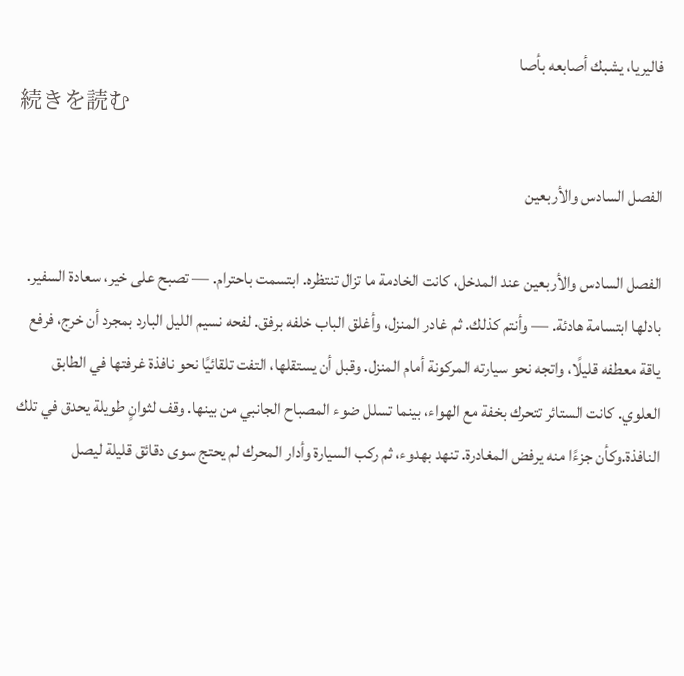فاليريا، يشبك أصابعه بأصا
続きを読む

الفصل السادس والأربعين

الفصل السادس والأربعين عند المدخل، كانت الخادمة ما تزال تنتظره. ابتسمت باحترام. — تصبح على خير، سعادة السفير. بادلها ابتسامة هادئة. — وأنتم كذلك. ثم غادر المنزل، وأغلق الباب خلفه برفق. لفحه نسيم الليل البارد بمجرد أن خرج، فرفع ياقة معطفه قليلًا، واتجه نحو سيارته المركونة أمام المنزل. وقبل أن يستقلها، التفت تلقائيًا نحو نافذة غرفتها في الطابق العلوي. كانت الستائر تتحرك بخفة مع الهواء، بينما تسلل ضوء المصباح الجانبي من بينها. وقف لثوانٍ طويلة يحدق في تلك النافذة.وكأن جزءًا منه يرفض المغادرة. تنهد بهدوء، ثم ركب السيارة وأدار المحرك لم يحتج سوى دقائق قليلة ليصل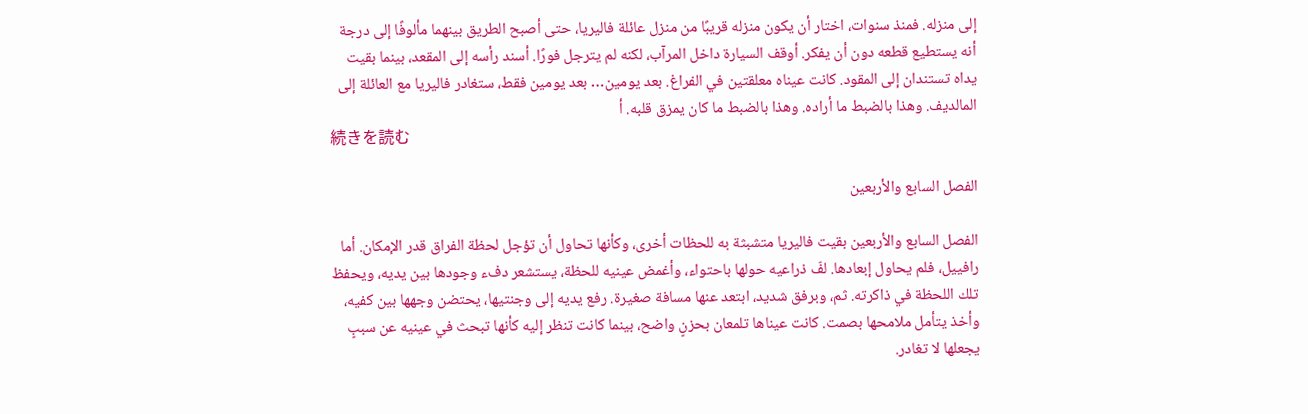إلى منزله. فمنذ سنوات، اختار أن يكون منزله قريبًا من منزل عائلة فاليريا، حتى أصبح الطريق بينهما مألوفًا إلى درجة أنه يستطيع قطعه دون أن يفكر. أوقف السيارة داخل المرآب، لكنه لم يترجل فورًا. أسند رأسه إلى المقعد، بينما بقيت يداه تستندان إلى المقود. كانت عيناه معلقتين في الفراغ. بعد يومين… بعد يومين فقط، ستغادر فاليريا مع العائلة إلى المالديف. وهذا بالضبط ما أراده. وهذا بالضبط ما كان يمزق قلبه. أ
続きを読む

الفصل السابع والأربعين

الفصل السابع والأربعين بقيت فاليريا متشبثة به للحظات أخرى، وكأنها تحاول أن تؤجل لحظة الفراق قدر الإمكان. أما رافييل، فلم يحاول إبعادها. لفّ ذراعيه حولها باحتواء، وأغمض عينيه للحظة، يستشعر دفء وجودها بين يديه، ويحفظ تلك اللحظة في ذاكرته. ثم، وبرفق شديد، ابتعد عنها مسافة صغيرة. رفع يديه إلى وجنتيها، يحتضن وجهها بين كفيه، وأخذ يتأمل ملامحها بصمت. كانت عيناها تلمعان بحزنٍ واضح، بينما كانت تنظر إليه كأنها تبحث في عينيه عن سببٍ يجعلها لا تغادر.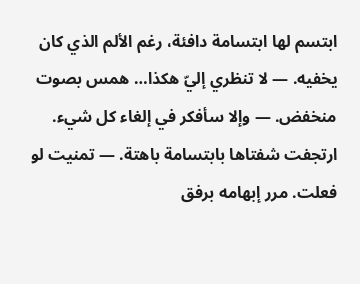ابتسم لها ابتسامة دافئة، رغم الألم الذي كان يخفيه. — لا تنظري إليّ هكذا… همس بصوت منخفض. — وإلا سأفكر في إلغاء كل شيء. ارتجفت شفتاها بابتسامة باهتة. — تمنيت لو فعلت. مرر إبهامه برفق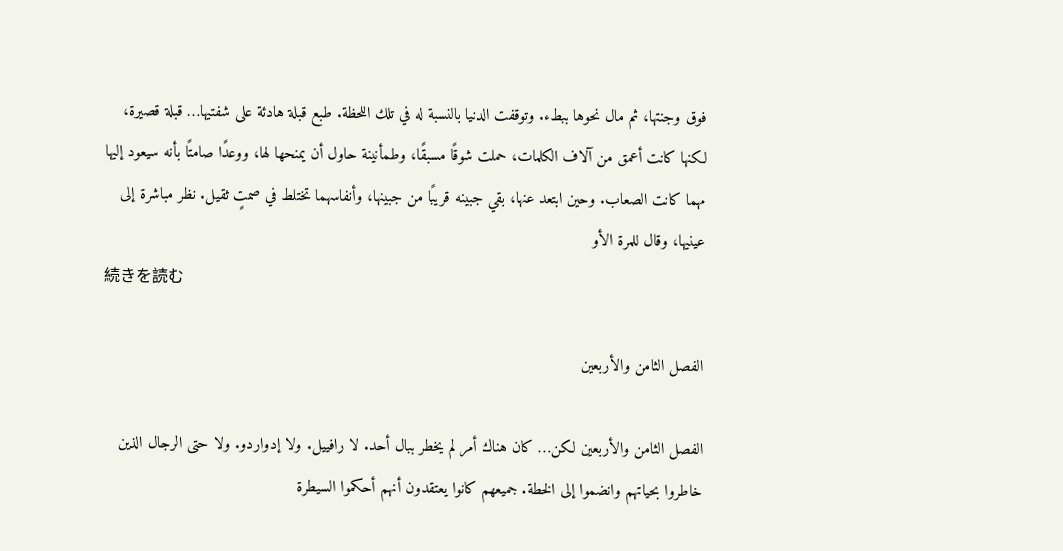فوق وجنتها، ثم مال نحوها ببطء. وتوقفت الدنيا بالنسبة له في تلك اللحظة. طبع قبلة هادئة على شفتيها… قبلة قصيرة، لكنها كانت أعمق من آلاف الكلمات، حملت شوقًا مسبقًا، وطمأنينة حاول أن يمنحها لها، ووعدًا صامتًا بأنه سيعود إليها مهما كانت الصعاب. وحين ابتعد عنها، بقي جبينه قريبًا من جبينها، وأنفاسهما تختلط في صمتٍ ثقيل. نظر مباشرة إلى عينيها، وقال للمرة الأو
続きを読む

الفصل الثامن والأربعين

الفصل الثامن والأربعين لكن… كان هناك أمر لم يخطر ببال أحد. لا رافييل. ولا إدواردو. ولا حتى الرجال الذين خاطروا بحياتهم وانضموا إلى الخطة. جميعهم كانوا يعتقدون أنهم أحكموا السيطرة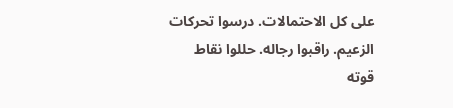على كل الاحتمالات. درسوا تحركات الزعيم. راقبوا رجاله. حللوا نقاط قوته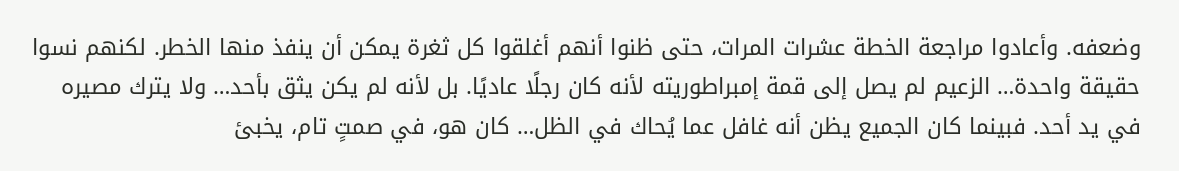وضعفه. وأعادوا مراجعة الخطة عشرات المرات، حتى ظنوا أنهم أغلقوا كل ثغرة يمكن أن ينفذ منها الخطر. لكنهم نسوا حقيقة واحدة… الزعيم لم يصل إلى قمة إمبراطوريته لأنه كان رجلًا عاديًا. بل لأنه لم يكن يثق بأحد… ولا يترك مصيره في يد أحد. فبينما كان الجميع يظن أنه غافل عما يُحاك في الظل… كان هو، في صمتٍ تام، يخبئ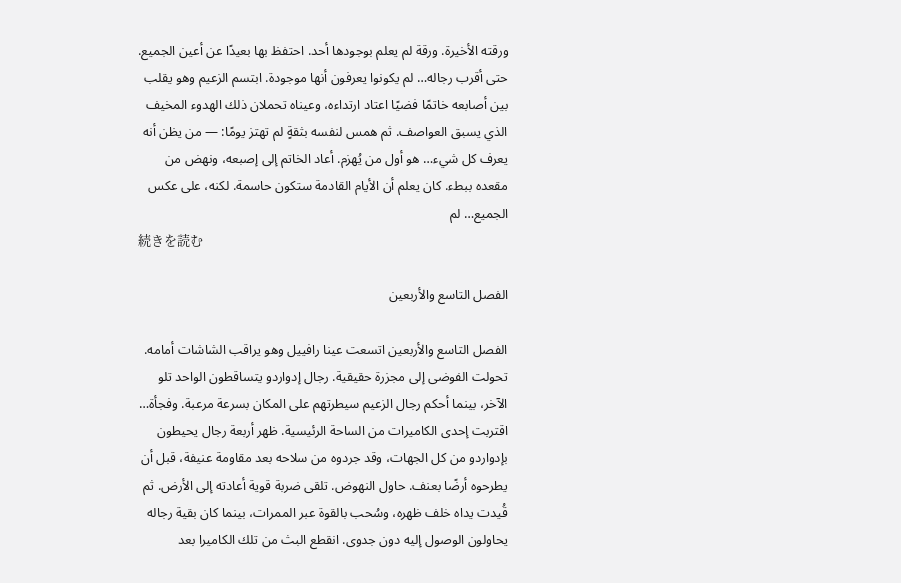ورقته الأخيرة. ورقة لم يعلم بوجودها أحد. احتفظ بها بعيدًا عن أعين الجميع. حتى أقرب رجاله… لم يكونوا يعرفون أنها موجودة. ابتسم الزعيم وهو يقلب بين أصابعه خاتمًا فضيًا اعتاد ارتداءه، وعيناه تحملان ذلك الهدوء المخيف الذي يسبق العواصف. ثم همس لنفسه بثقةٍ لم تهتز يومًا: — من يظن أنه يعرف كل شيء… هو أول من يُهزم. أعاد الخاتم إلى إصبعه، ونهض من مقعده ببطء. كان يعلم أن الأيام القادمة ستكون حاسمة. لكنه، على عكس الجميع… لم
続きを読む

الفصل التاسع والأربعين

الفصل التاسع والأربعين اتسعت عينا رافييل وهو يراقب الشاشات أمامه. تحولت الفوضى إلى مجزرة حقيقية. رجال إدواردو يتساقطون الواحد تلو الآخر، بينما أحكم رجال الزعيم سيطرتهم على المكان بسرعة مرعبة. وفجأة… اقتربت إحدى الكاميرات من الساحة الرئيسية. ظهر أربعة رجال يحيطون بإدواردو من كل الجهات، وقد جردوه من سلاحه بعد مقاومة عنيفة، قبل أن يطرحوه أرضًا بعنف. حاول النهوض. تلقى ضربة قوية أعادته إلى الأرض. ثم قُيدت يداه خلف ظهره، وسُحب بالقوة عبر الممرات، بينما كان بقية رجاله يحاولون الوصول إليه دون جدوى. انقطع البث من تلك الكاميرا بعد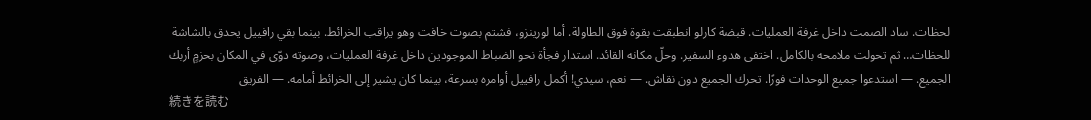لحظات. ساد الصمت داخل غرفة العمليات. قبضة كارلو انطبقت بقوة فوق الطاولة. أما لورينزو، فشتم بصوت خافت وهو يراقب الخرائط. بينما بقي رافييل يحدق بالشاشة للحظات… ثم تحولت ملامحه بالكامل. اختفى هدوء السفير. وحلّ مكانه القائد. استدار فجأة نحو الضباط الموجودين داخل غرفة العمليات، وصوته دوّى في المكان بحزمٍ أربك الجميع. — استدعوا جميع الوحدات فورًا. تحرك الجميع دون نقاش. — نعم، سيدي! أكمل رافييل أوامره بسرعة، بينما كان يشير إلى الخرائط أمامه. — الفريق
続きを読む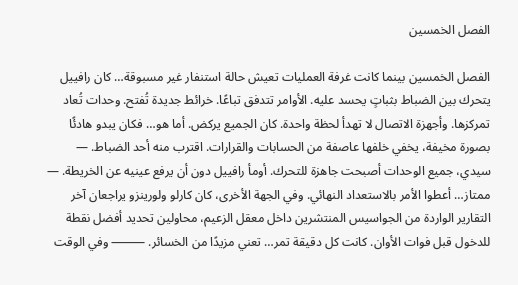الفصل الخمسين

الفصل الخمسين بينما كانت غرفة العمليات تعيش حالة استنفار غير مسبوقة… كان رافييل يتحرك بين الضباط بثباتٍ يحسد عليه. الأوامر تتدفق تباعًا. خرائط جديدة تُفتح. وحدات تُعاد تمركزها. وأجهزة الاتصال لا تهدأ لحظة واحدة. كان الجميع يركض. أما هو… فكان يبدو هادئًا بصورة مخيفة، يخفي خلفها عاصفة من الحسابات والقرارات. اقترب منه أحد الضباط. — سيدي، جميع الوحدات أصبحت جاهزة للتحرك. أومأ رافييل دون أن يرفع عينيه عن الخريطة. — ممتاز… أعطوا الأمر بالاستعداد النهائي. وفي الجهة الأخرى، كان كارلو ولورينزو يراجعان آخر التقارير الواردة من الجواسيس المنتشرين داخل معقل الزعيم، محاولين تحديد أفضل نقطة للدخول قبل فوات الأوان. كانت كل دقيقة تمر… تعني مزيدًا من الخسائر. ⸻ وفي الوقت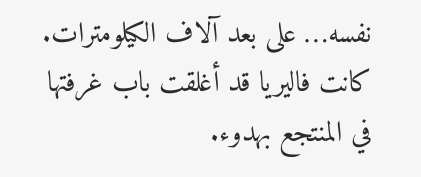نفسه… على بعد آلاف الكيلومترات. كانت فاليريا قد أغلقت باب غرفتها في المنتجع بهدوء.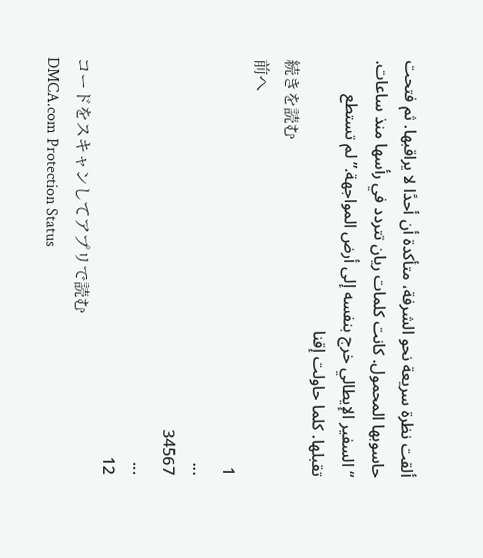ألقت نظرة سريعة نحو الشرفة، متأكدة أن أحدًا لا يراقبها. ثم فتحت حاسوبها المحمول. كانت كلمات ريان تتردد في رأسها منذ ساعات. “السفير الإيطالي خرج بنفسه إلى أرض المواجهة.” لم تستطع تقبلها. كلما حاولت إقنا
続きを読む
前へ
1
...
34567
...
12
コードをスキャンしてアプリで読む
DMCA.com Protection Status